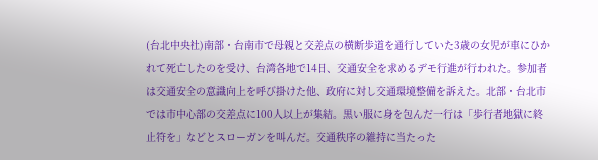(台北中央社)南部・台南市で母親と交差点の横断歩道を通行していた3歳の女児が車にひかれて死亡したのを受け、台湾各地で14日、交通安全を求めるデモ行進が行われた。参加者は交通安全の意識向上を呼び掛けた他、政府に対し交通環境整備を訴えた。北部・台北市では市中心部の交差点に100人以上が集結。黒い服に身を包んだ一行は「歩行者地獄に終止符を」などとスローガンを叫んだ。交通秩序の維持に当たった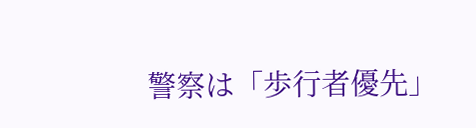警察は「歩行者優先」